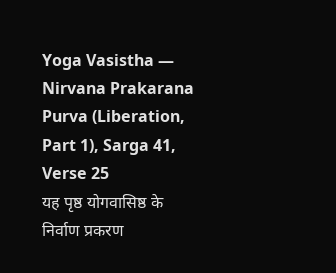Yoga Vasistha — Nirvana Prakarana Purva (Liberation, Part 1), Sarga 41, Verse 25
यह पृष्ठ योगवासिष्ठ के निर्वाण प्रकरण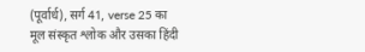(पूर्वार्ध), सर्ग 41, verse 25 का मूल संस्कृत श्लोक और उसका हिंदी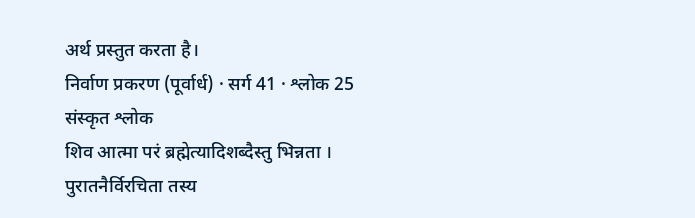अर्थ प्रस्तुत करता है।
निर्वाण प्रकरण (पूर्वार्ध) · सर्ग 41 · श्लोक 25
संस्कृत श्लोक
शिव आत्मा परं ब्रह्मेत्यादिशब्दैस्तु भिन्नता ।
पुरातनैर्विरचिता तस्य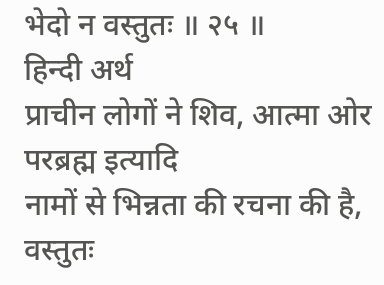भेदो न वस्तुतः ॥ २५ ॥
हिन्दी अर्थ
प्राचीन लोगों ने शिव, आत्मा ओर परब्रह्म इत्यादि
नामों से भिन्नता की रचना की है, वस्तुतः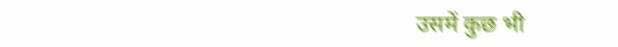उसमें कुछ भी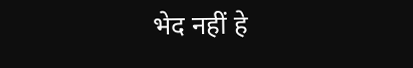भेद नहीं हे